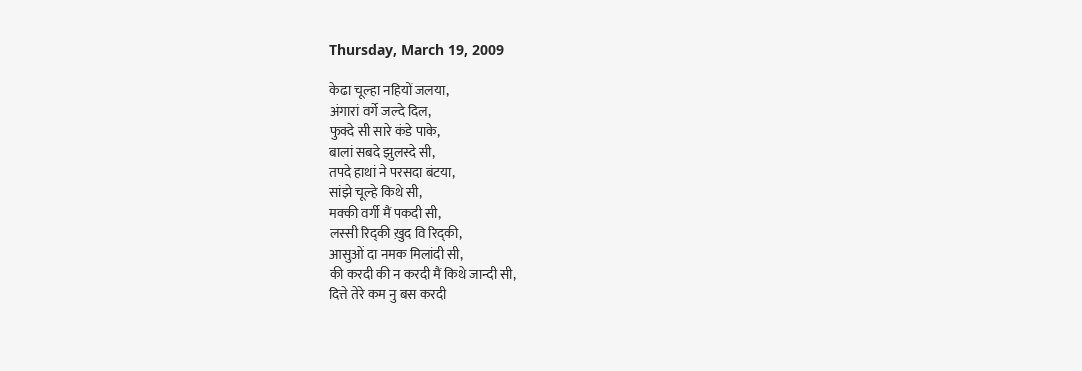Thursday, March 19, 2009

केढा चूल्हा नहियों जलया,
अंगारां वर्गे जल्दे दिल,
फुक्दे सी सारे कंडे पाके,
बालां सबदे झुलस्दे सी,
तपदे हाथां ने परसदा बंटया,
सांझे चूल्हे किथे सी,
मक्की वर्गी मैं पकदी सी,
लस्सी रिद्की ख़ुद वि रिद्की,
आसुओं दा नमक मिलांदी सी,
की करदी की न करदी मैं किथे जान्दी सी,
दित्ते तेरे कम नु बस करदी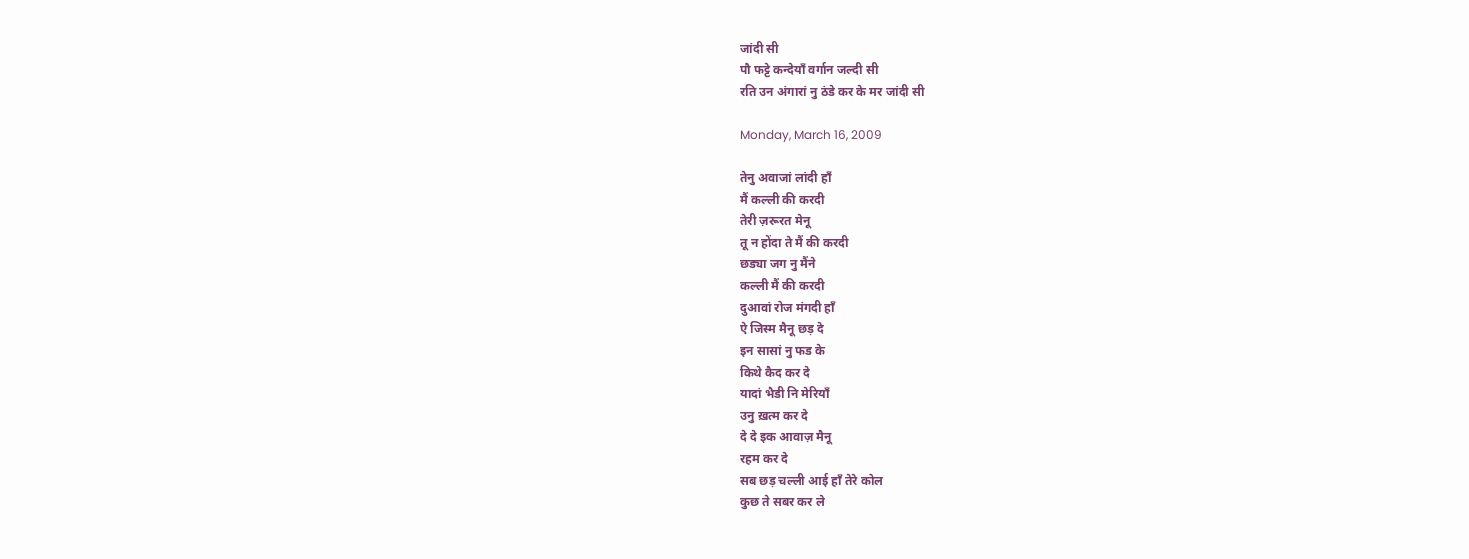जांदी सी
पौ फट्टे कन्देयाँ वर्गान जल्दी सी
रति उन अंगारां नु ठंडे कर के मर जांदी सी

Monday, March 16, 2009

तेनु अवाजां लांदी हाँ
मैं कल्ली की करदी
तेरी ज़रूरत मेनू
तू न होंदा ते मैं की करदी
छड्या जग नु मैंने
कल्ली मैं की करदी
दुआवां रोज मंगदी हाँ
ऐ जिस्म मैनू छड़ दे
इन सासां नु फड के
किथे कैद कर दे
यादां भैडी नि मेरियाँ
उनु ख़त्म कर दे
दे दे इक आवाज़ मैनू
रहम कर दे
सब छड़ चल्ली आई हाँ तेरे कोल
कुछ ते सबर कर ले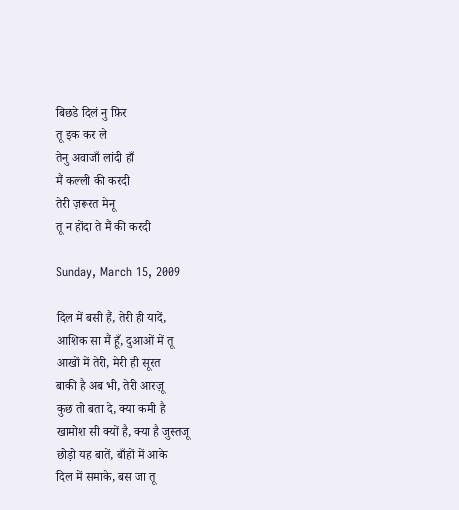बिछडे दिलं नु फ़िर
तू इक कर ले
तेनु अवाजाँ लांदी हाँ
मैं कल्ली की करदी
तेरी ज़रूरत मेनू
तू न होंदा ते मैं की करदी

Sunday, March 15, 2009

दिल में बसी हैं, तेरी ही यादें,
आशिक सा मैं हूँ, दुआओं में तू
आखों में तेरी, मेरी ही सूरत
बाकी है अब भी, तेरी आरज़ू
कुछ तो बता दे, क्या कमी है
खामोश सी क्यों है, क्या है जुस्तजू
छोड़ो यह बातें, बाँहों में आके
दिल में समाके, बस जा तू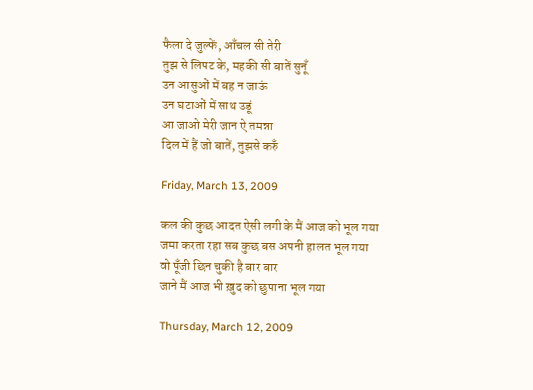फैला दे जुल्फें, आँचल सी तेरी
तुझ से लिपट के, महकी सी बातें सुनूँ
उन आसुओं में बह न जाऊं
उन घटाओं में साथ उडूं
आ जाओ मेरी जान ऐ तमन्ना
दिल में हैं जो बातें, तुझसे करुँ

Friday, March 13, 2009

कल की कुछ आदत ऐसी लगी के मैं आज को भूल गया
जमा करता रहा सब कुछ बस अपनी हालत भूल गया
वो पूँजी छिन चुकी है बार बार
जाने मैं आज भी ख़ुद को छुपाना भूल गया

Thursday, March 12, 2009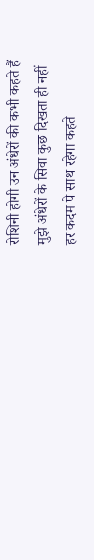रोशिनी होगी उन अंधेरों की कभी कहते हैं
मुझे अंधेरों के सिवा कुछ दिखता ही नहीं
हर कदम पे साथ रहेगा कहते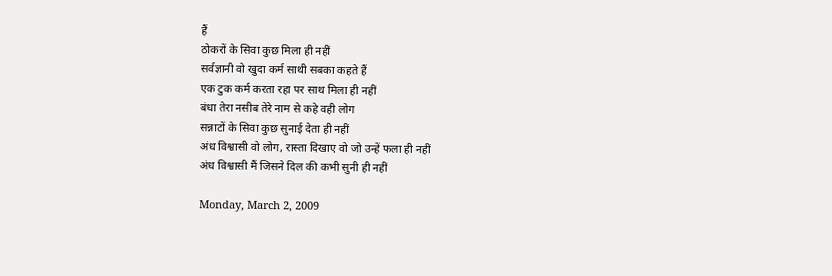हैं
ठोकरों के सिवा कुछ मिला ही नहीं
सर्वज्ञानी वो खुदा कर्म साथी सबका कहते हैं
एक टुक कर्म करता रहा पर साथ मिला ही नहीं
बंधा तेरा नसीब तेरे नाम से कहे वही लोग
सन्नाटों के सिवा कुछ सुनाई देता ही नहीं
अंध विश्वासी वो लोग, रास्ता दिखाए वो जो उन्हें फला ही नहीं
अंध विश्वासी मैं जिसने दिल की कभी सुनी ही नहीं

Monday, March 2, 2009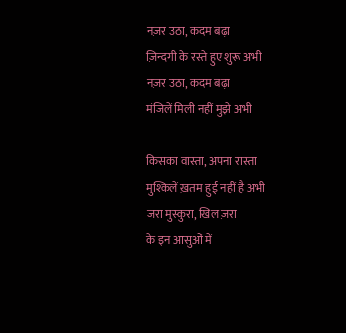नज़र उठा, कदम बढ़ा
ज़िन्दगी के रस्ते हुए शुरू अभी
नज़र उठा, कदम बढ़ा
मंजिलें मिली नहीं मुझे अभी

किसका वास्ता, अपना रास्ता
मुश्किलें ख़तम हुई नहीं है अभी
जरा मुस्कुरा, खिल ज़रा
के इन आसुओं में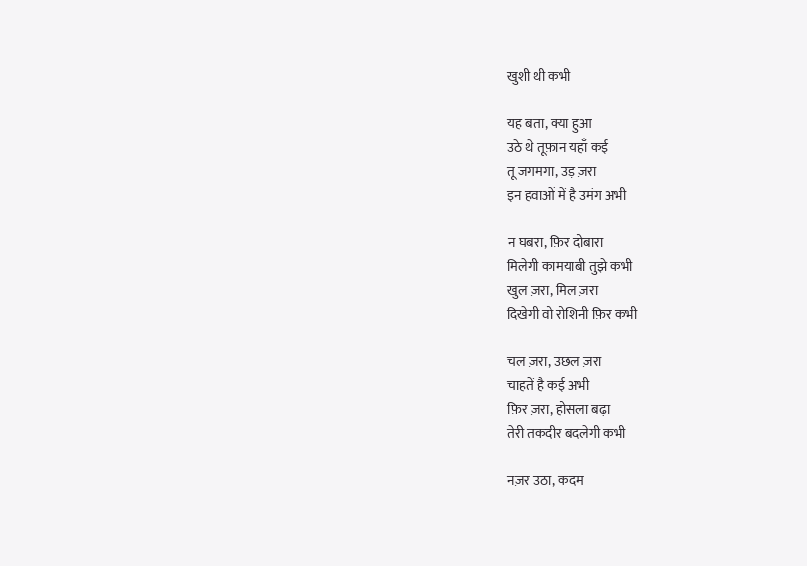खुशी थी कभी

यह बता, क्या हुआ
उठे थे तूफ़ान यहाँ कई
तू जगमगा, उड़ ज़रा
इन हवाओं में है उमंग अभी

न घबरा, फ़िर दोबारा
मिलेगी कामयाबी तुझे कभी
खुल ज़रा, मिल ज़रा
दिखेगी वो रोशिनी फ़िर कभी

चल ज़रा, उछल ज़रा
चाहतें है कई अभी
फ़िर ज़रा, होसला बढ़ा
तेरी तकदीर बदलेगी कभी

नज़र उठा, कदम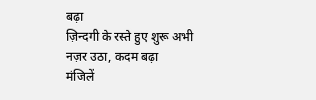बढ़ा
ज़िन्दगी के रस्ते हुए शुरू अभी
नज़र उठा, कदम बढ़ा
मंजिलें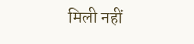मिली नहीं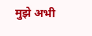मुझे अभी